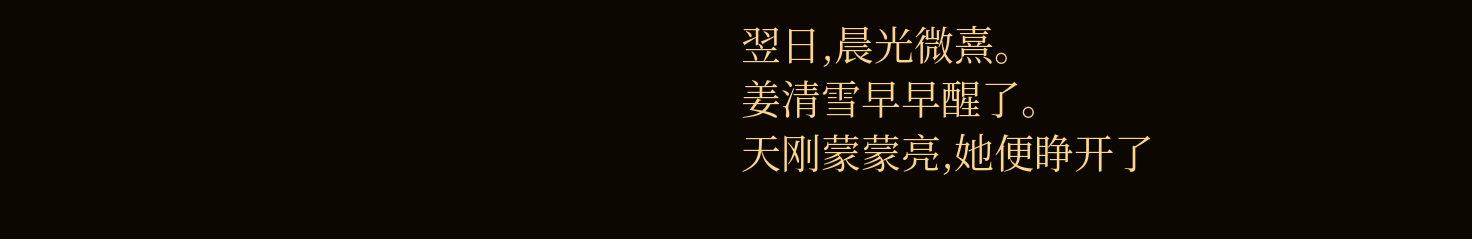翌日,晨光微熹。
姜清雪早早醒了。
天刚蒙蒙亮,她便睁开了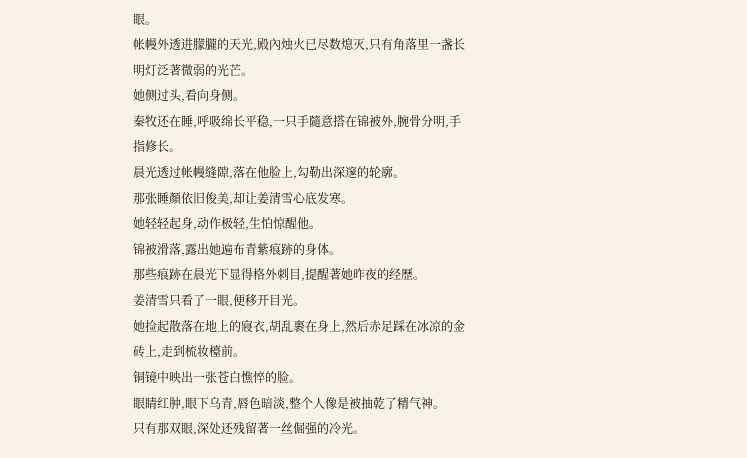眼。
帐幔外透进朦朧的天光,殿內烛火已尽数熄灭,只有角落里一盏长明灯泛著微弱的光芒。
她侧过头,看向身侧。
秦牧还在睡,呼吸绵长平稳,一只手隨意搭在锦被外,腕骨分明,手指修长。
晨光透过帐幔缝隙,落在他脸上,勾勒出深邃的轮廓。
那张睡顏依旧俊美,却让姜清雪心底发寒。
她轻轻起身,动作极轻,生怕惊醒他。
锦被滑落,露出她遍布青紫痕跡的身体。
那些痕跡在晨光下显得格外刺目,提醒著她昨夜的经歷。
姜清雪只看了一眼,便移开目光。
她捡起散落在地上的寢衣,胡乱裹在身上,然后赤足踩在冰凉的金砖上,走到梳妆檯前。
铜镜中映出一张苍白憔悴的脸。
眼睛红肿,眼下乌青,唇色暗淡,整个人像是被抽乾了精气神。
只有那双眼,深处还残留著一丝倔强的冷光。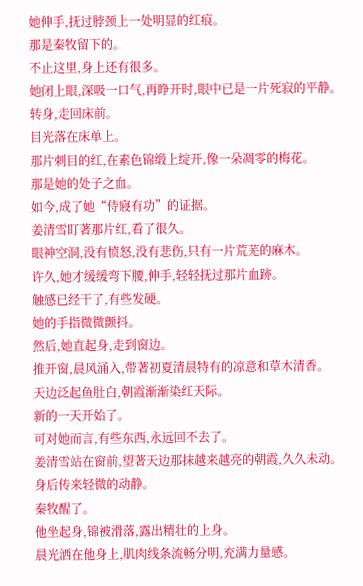她伸手,抚过脖颈上一处明显的红痕。
那是秦牧留下的。
不止这里,身上还有很多。
她闭上眼,深吸一口气,再睁开时,眼中已是一片死寂的平静。
转身,走回床前。
目光落在床单上。
那片刺目的红,在素色锦缎上绽开,像一朵凋零的梅花。
那是她的处子之血。
如今,成了她“侍寢有功”的证据。
姜清雪盯著那片红,看了很久。
眼神空洞,没有愤怒,没有悲伤,只有一片荒芜的麻木。
许久,她才缓缓弯下腰,伸手,轻轻抚过那片血跡。
触感已经干了,有些发硬。
她的手指微微颤抖。
然后,她直起身,走到窗边。
推开窗,晨风涌入,带著初夏清晨特有的凉意和草木清香。
天边泛起鱼肚白,朝霞渐渐染红天际。
新的一天开始了。
可对她而言,有些东西,永远回不去了。
姜清雪站在窗前,望著天边那抹越来越亮的朝霞,久久未动。
身后传来轻微的动静。
秦牧醒了。
他坐起身,锦被滑落,露出精壮的上身。
晨光洒在他身上,肌肉线条流畅分明,充满力量感。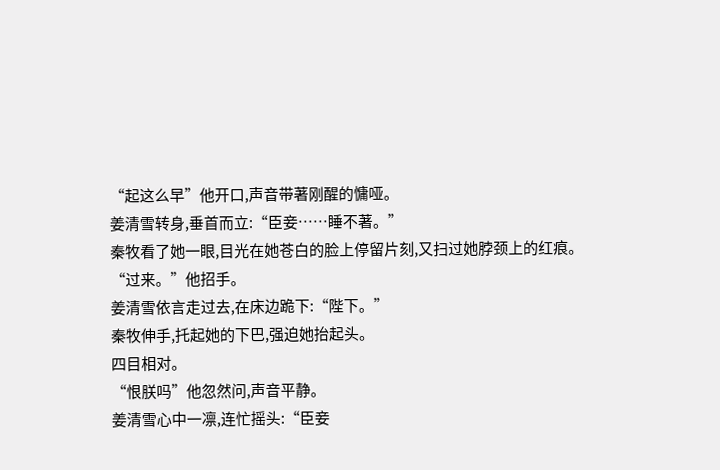“起这么早”他开口,声音带著刚醒的慵哑。
姜清雪转身,垂首而立:“臣妾……睡不著。”
秦牧看了她一眼,目光在她苍白的脸上停留片刻,又扫过她脖颈上的红痕。
“过来。”他招手。
姜清雪依言走过去,在床边跪下:“陛下。”
秦牧伸手,托起她的下巴,强迫她抬起头。
四目相对。
“恨朕吗”他忽然问,声音平静。
姜清雪心中一凛,连忙摇头:“臣妾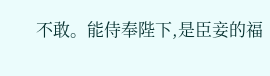不敢。能侍奉陛下,是臣妾的福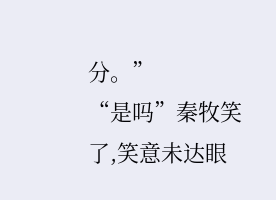分。”
“是吗”秦牧笑了,笑意未达眼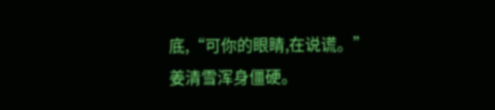底,“可你的眼睛,在说谎。”
姜清雪浑身僵硬。